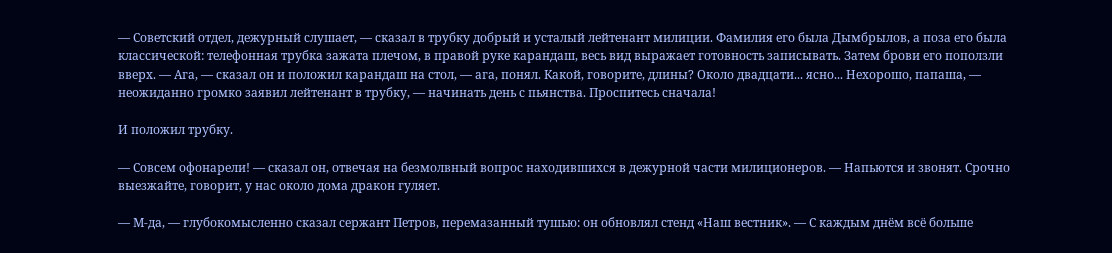— Советский отдел, дежурный слушает, — сказал в трубку добрый и усталый лейтенант милиции. Фамилия его была Дымбрылов, а поза его была классической: телефонная трубка зажата плечом, в правой руке карандаш, весь вид выражает готовность записывать. Затем брови его поползли вверх. — Ага, — сказал он и положил карандаш на стол, — ага, понял. Какой, говорите, длины? Около двадцати... ясно... Нехорошо, папаша, — неожиданно громко заявил лейтенант в трубку, — начинать день с пьянства. Проспитесь сначала!

И положил трубку.

— Совсем офонарели! — сказал он, отвечая на безмолвный вопрос находившихся в дежурной части милиционеров. — Напьются и звонят. Срочно выезжайте, говорит, у нас около дома дракон гуляет.

— М-да, — глубокомысленно сказал сержант Петров, перемазанный тушью: он обновлял стенд «Наш вестник». — С каждым днём всё больше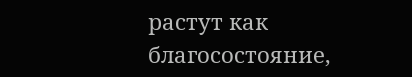растут как благосостояние,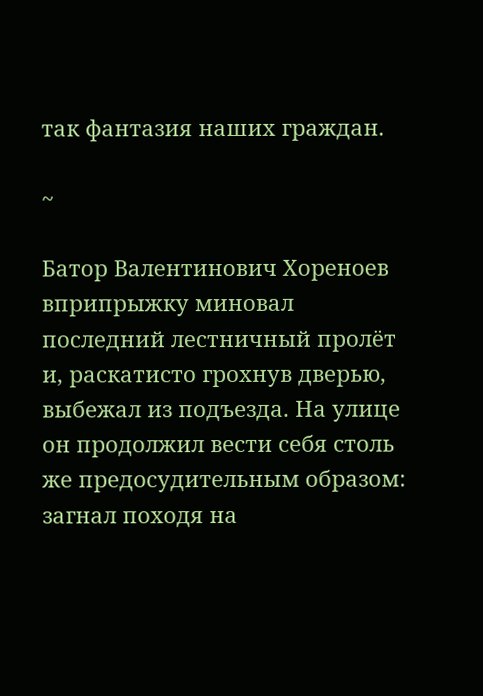так фантазия наших граждан.

~

Батор Валентинович Хореноев вприпрыжку миновал последний лестничный пролёт и, раскатисто грохнув дверью, выбежал из подъезда. На улице он продолжил вести себя столь же предосудительным образом: загнал походя на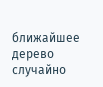ближайшее дерево случайно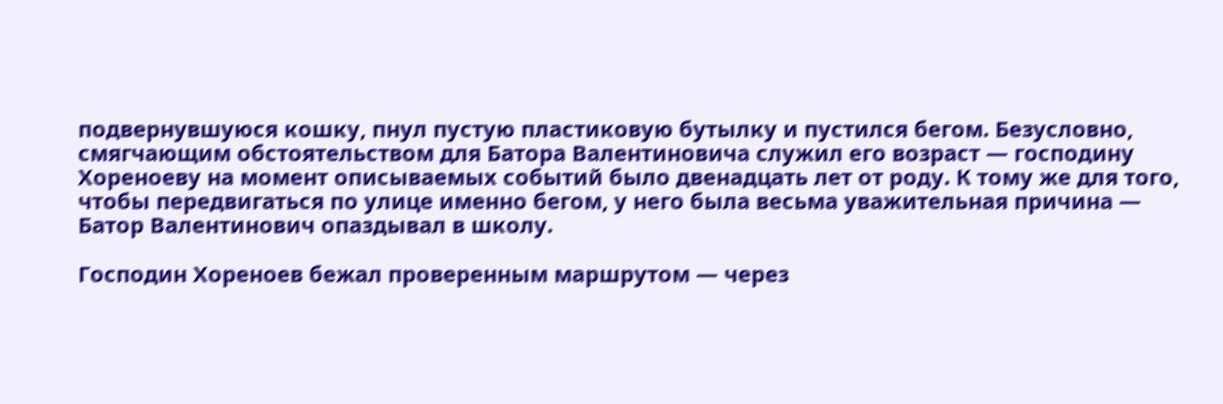подвернувшуюся кошку, пнул пустую пластиковую бутылку и пустился бегом. Безусловно, смягчающим обстоятельством для Батора Валентиновича служил его возраст — господину Хореноеву на момент описываемых событий было двенадцать лет от роду. К тому же для того, чтобы передвигаться по улице именно бегом, у него была весьма уважительная причина — Батор Валентинович опаздывал в школу.

Господин Хореноев бежал проверенным маршрутом — через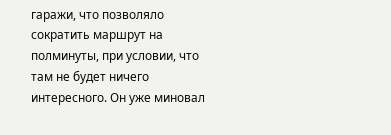гаражи, что позволяло сократить маршрут на полминуты, при условии, что там не будет ничего интересного. Он уже миновал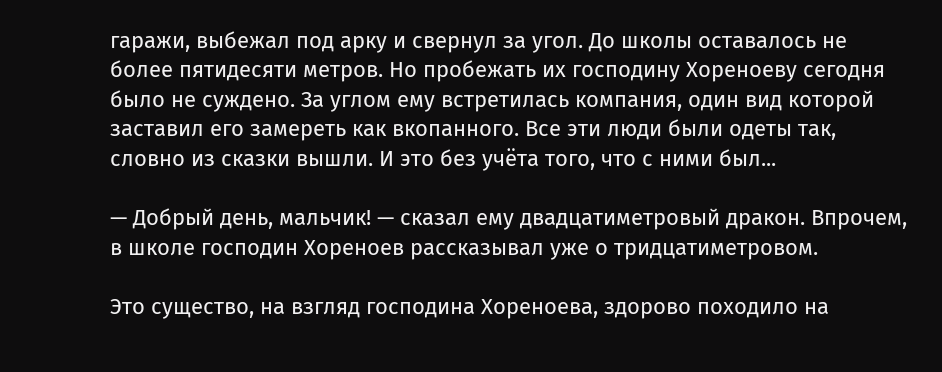гаражи, выбежал под арку и свернул за угол. До школы оставалось не более пятидесяти метров. Но пробежать их господину Хореноеву сегодня было не суждено. За углом ему встретилась компания, один вид которой заставил его замереть как вкопанного. Все эти люди были одеты так, словно из сказки вышли. И это без учёта того, что с ними был...

— Добрый день, мальчик! — сказал ему двадцатиметровый дракон. Впрочем, в школе господин Хореноев рассказывал уже о тридцатиметровом.

Это существо, на взгляд господина Хореноева, здорово походило на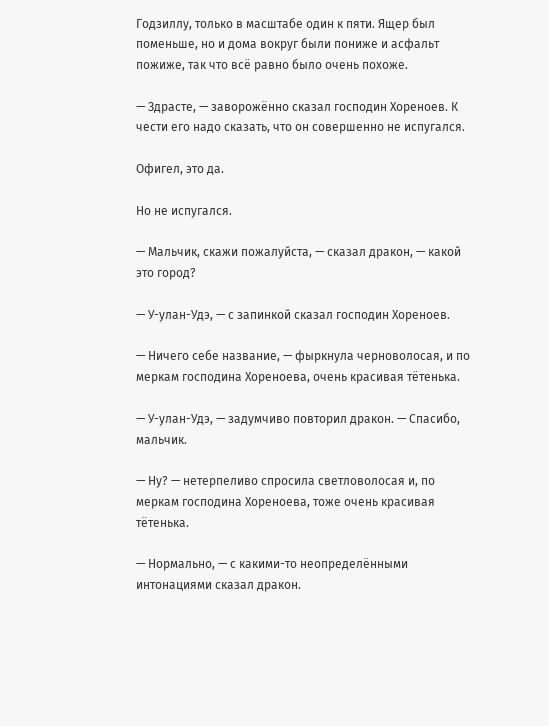Годзиллу, только в масштабе один к пяти. Ящер был поменьше, но и дома вокруг были пониже и асфальт пожиже, так что всё равно было очень похоже.

— Здрасте, — заворожённо сказал господин Хореноев. К чести его надо сказать, что он совершенно не испугался.

Офигел, это да.

Но не испугался.

— Мальчик, скажи пожалуйста, — сказал дракон, — какой это город?

— У-улан-Удэ, — с запинкой сказал господин Хореноев.

— Ничего себе название, — фыркнула черноволосая, и по меркам господина Хореноева, очень красивая тётенька.

— У-улан-Удэ, — задумчиво повторил дракон. — Спасибо, мальчик.

— Ну? — нетерпеливо спросила светловолосая и, по меркам господина Хореноева, тоже очень красивая тётенька.

— Нормально, — с какими-то неопределёнными интонациями сказал дракон.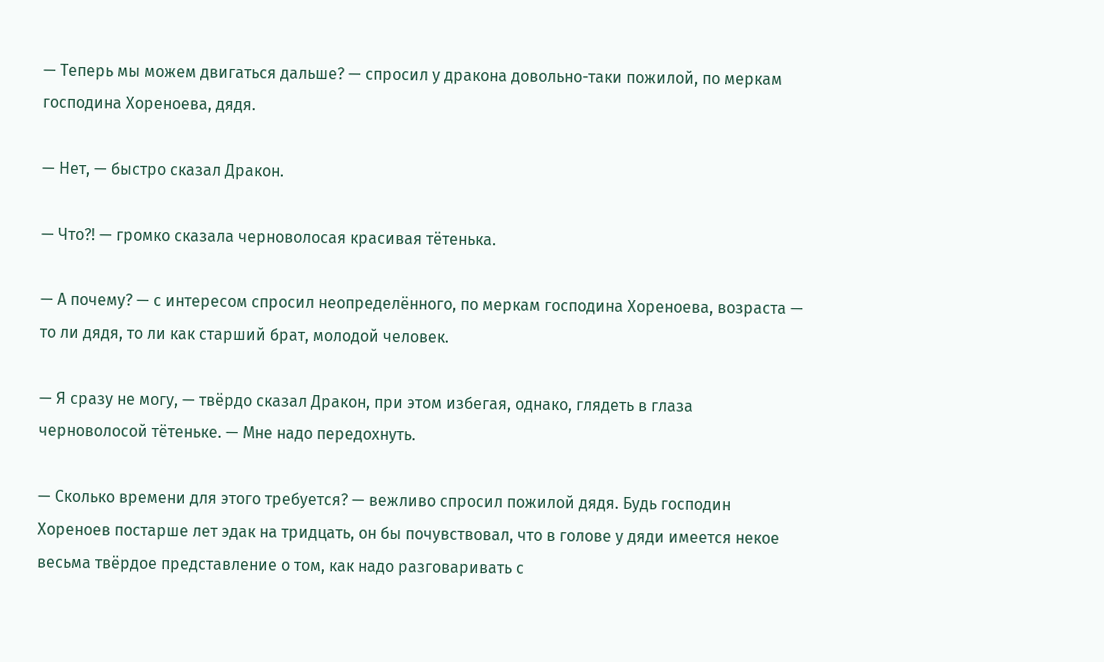— Теперь мы можем двигаться дальше? — спросил у дракона довольно-таки пожилой, по меркам господина Хореноева, дядя.

— Нет, — быстро сказал Дракон.

— Что?! — громко сказала черноволосая красивая тётенька.

— А почему? — с интересом спросил неопределённого, по меркам господина Хореноева, возраста — то ли дядя, то ли как старший брат, молодой человек.

— Я сразу не могу, — твёрдо сказал Дракон, при этом избегая, однако, глядеть в глаза черноволосой тётеньке. — Мне надо передохнуть.

— Сколько времени для этого требуется? — вежливо спросил пожилой дядя. Будь господин Хореноев постарше лет эдак на тридцать, он бы почувствовал, что в голове у дяди имеется некое весьма твёрдое представление о том, как надо разговаривать с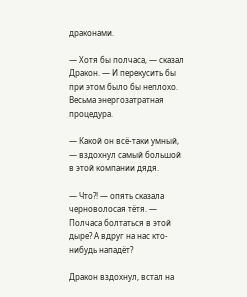драконами.

— Хотя бы полчаса, — сказал Дракон. — И перекусить бы при этом было бы неплохо. Весьма энергозатратная процедура.

— Какой он всё-таки умный, — вздохнул самый большой в этой компании дядя.

— Что?! — опять сказала черноволосая тётя. — Полчаса болтаться в этой дыре? А вдруг на нас кто-нибудь нападёт?

Дракон вздохнул, встал на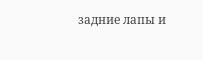задние лапы и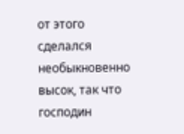от этого сделался необыкновенно высок, так что господин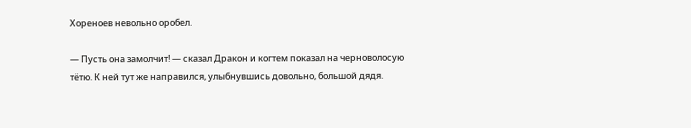Хореноев невольно оробел.

— Пусть она замолчит! — сказал Дракон и когтем показал на черноволосую тётю. К ней тут же направился, улыбнувшись довольно, большой дядя.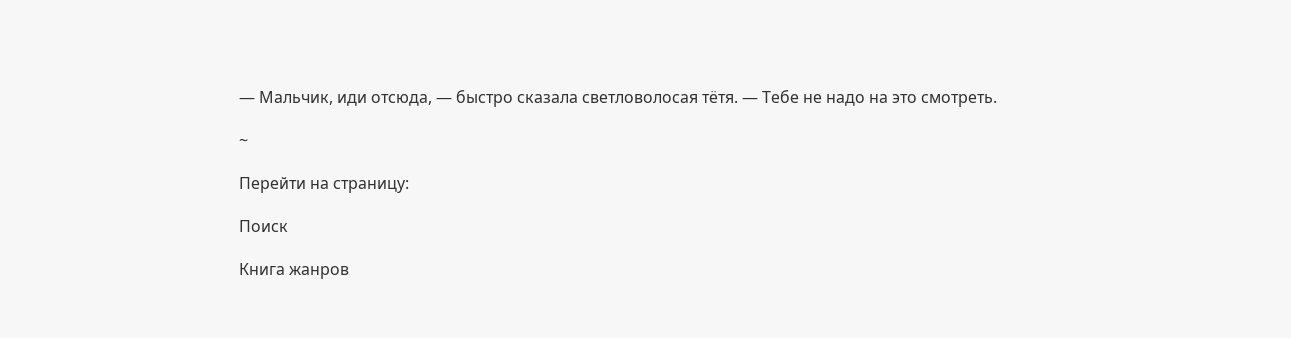— Мальчик, иди отсюда, — быстро сказала светловолосая тётя. — Тебе не надо на это смотреть.

~

Перейти на страницу:

Поиск

Книга жанров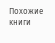Похожие книги